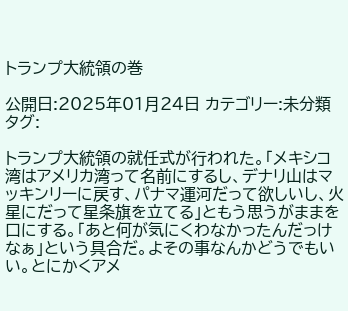トランプ大統領の巻

公開日:2025年01月24日 カテゴリー:未分類 タグ:

トランプ大統領の就任式が行われた。「メキシコ湾はアメリカ湾って名前にするし、デナリ山はマッキンリーに戻す、パナマ運河だって欲しいし、火星にだって星条旗を立てる」ともう思うがままを口にする。「あと何が気にくわなかったんだっけなぁ」という具合だ。よその事なんかどうでもいい。とにかくアメ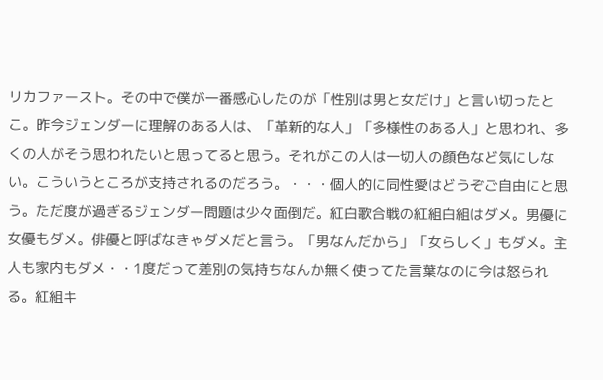リカファースト。その中で僕が一番感心したのが「性別は男と女だけ」と言い切ったとこ。昨今ジェンダーに理解のある人は、「革新的な人」「多様性のある人」と思われ、多くの人がそう思われたいと思ってると思う。それがこの人は一切人の顔色など気にしない。こういうところが支持されるのだろう。・・・個人的に同性愛はどうぞご自由にと思う。ただ度が過ぎるジェンダー問題は少々面倒だ。紅白歌合戦の紅組白組はダメ。男優に女優もダメ。俳優と呼ばなきゃダメだと言う。「男なんだから」「女らしく」もダメ。主人も家内もダメ・・1度だって差別の気持ちなんか無く使ってた言葉なのに今は怒られる。紅組キ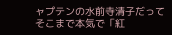ャプテンの水前寺清子だってそこまで本気で「紅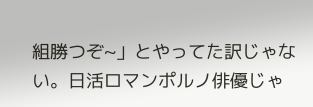組勝つぞ~」とやってた訳じゃない。日活ロマンポルノ俳優じゃ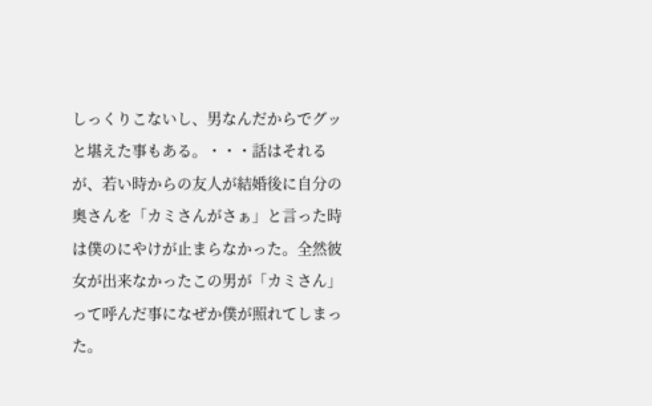しっくりこないし、男なんだからでグッと堪えた事もある。・・・話はそれるが、若い時からの友人が結婚後に自分の奥さんを「カミさんがさぁ」と言った時は僕のにやけが止まらなかった。全然彼女が出来なかったこの男が「カミさん」って呼んだ事になぜか僕が照れてしまった。